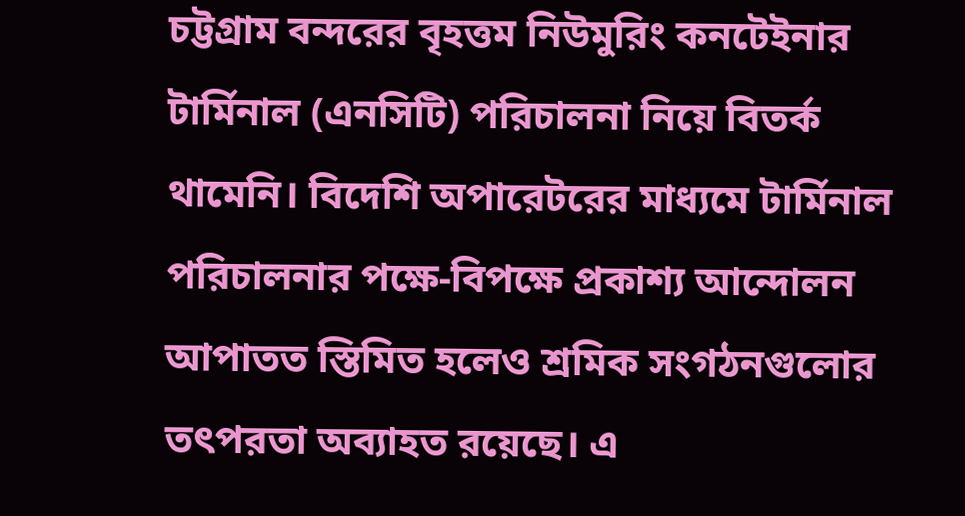চট্টগ্রাম বন্দরের বৃহত্তম নিউমুরিং কনটেইনার টার্মিনাল (এনসিটি) পরিচালনা নিয়ে বিতর্ক থামেনি। বিদেশি অপারেটরের মাধ্যমে টার্মিনাল পরিচালনার পক্ষে-বিপক্ষে প্রকাশ্য আন্দোলন আপাতত স্তিমিত হলেও শ্রমিক সংগঠনগুলোর তৎপরতা অব্যাহত রয়েছে। এ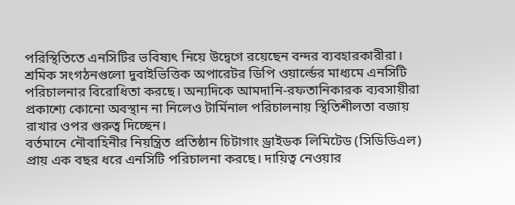পরিস্থিতিতে এনসিটির ভবিষ্যৎ নিয়ে উদ্বেগে রয়েছেন বন্দর ব্যবহারকারীরা।
শ্রমিক সংগঠনগুলো দুবাইভিত্তিক অপারেটর ডিপি ওয়ার্ল্ডের মাধ্যমে এনসিটি পরিচালনার বিরোধিতা করছে। অন্যদিকে আমদানি-রফতানিকারক ব্যবসায়ীরা প্রকাশ্যে কোনো অবস্থান না নিলেও টার্মিনাল পরিচালনায় স্থিতিশীলতা বজায় রাখার ওপর গুরুত্ব দিচ্ছেন।
বর্তমানে নৌবাহিনীর নিয়ন্ত্রিত প্রতিষ্ঠান চিটাগাং ড্রাইডক লিমিটেড (সিডিডিএল) প্রায় এক বছর ধরে এনসিটি পরিচালনা করছে। দায়িত্ব নেওয়ার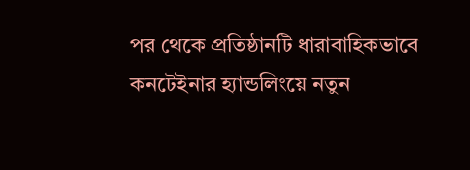পর থেকে প্রতিষ্ঠানটি ধারাবাহিকভাবে কনটেইনার হ্যান্ডলিংয়ে নতুন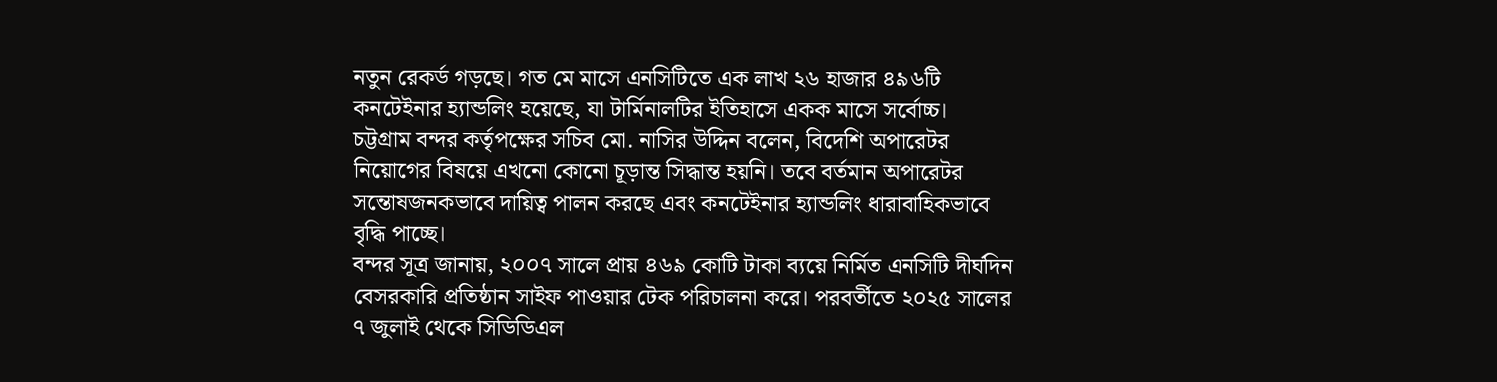নতুন রেকর্ড গড়ছে। গত মে মাসে এনসিটিতে এক লাখ ২৬ হাজার ৪৯৬টি কনটেইনার হ্যান্ডলিং হয়েছে, যা টার্মিনালটির ইতিহাসে একক মাসে সর্বোচ্চ।
চট্টগ্রাম বন্দর কর্তৃপক্ষের সচিব মো. নাসির উদ্দিন বলেন, বিদেশি অপারেটর নিয়োগের বিষয়ে এখনো কোনো চূড়ান্ত সিদ্ধান্ত হয়নি। তবে বর্তমান অপারেটর সন্তোষজনকভাবে দায়িত্ব পালন করছে এবং কনটেইনার হ্যান্ডলিং ধারাবাহিকভাবে বৃদ্ধি পাচ্ছে।
বন্দর সূত্র জানায়, ২০০৭ সালে প্রায় ৪৬৯ কোটি টাকা ব্যয়ে নির্মিত এনসিটি দীর্ঘদিন বেসরকারি প্রতিষ্ঠান সাইফ পাওয়ার টেক পরিচালনা করে। পরবর্তীতে ২০২৫ সালের ৭ জুলাই থেকে সিডিডিএল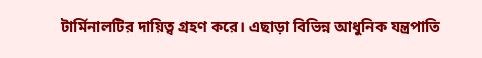টার্মিনালটির দায়িত্ব গ্রহণ করে। এছাড়া বিভিন্ন আধুনিক যন্ত্রপাতি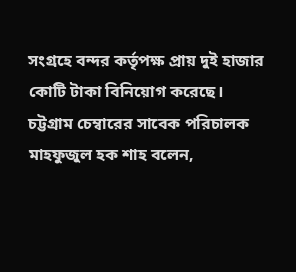সংগ্রহে বন্দর কর্তৃপক্ষ প্রায় দুই হাজার কোটি টাকা বিনিয়োগ করেছে।
চট্টগ্রাম চেম্বারের সাবেক পরিচালক মাহফুজুল হক শাহ বলেন,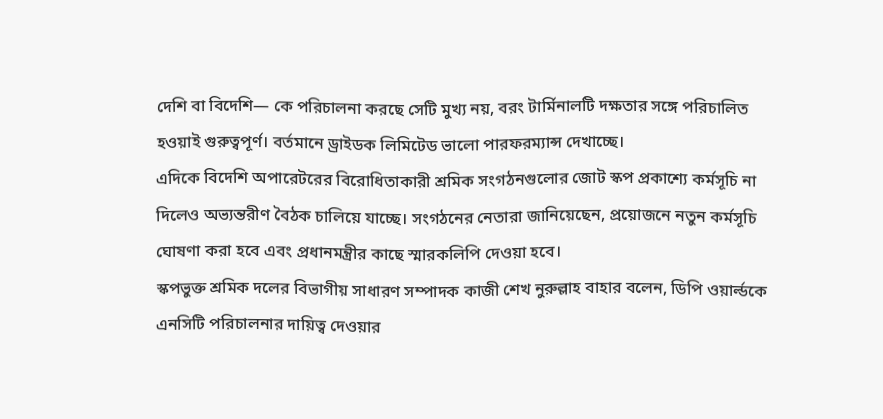দেশি বা বিদেশি— কে পরিচালনা করছে সেটি মুখ্য নয়, বরং টার্মিনালটি দক্ষতার সঙ্গে পরিচালিত হওয়াই গুরুত্বপূর্ণ। বর্তমানে ড্রাইডক লিমিটেড ভালো পারফরম্যান্স দেখাচ্ছে।
এদিকে বিদেশি অপারেটরের বিরোধিতাকারী শ্রমিক সংগঠনগুলোর জোট স্কপ প্রকাশ্যে কর্মসূচি না দিলেও অভ্যন্তরীণ বৈঠক চালিয়ে যাচ্ছে। সংগঠনের নেতারা জানিয়েছেন, প্রয়োজনে নতুন কর্মসূচি ঘোষণা করা হবে এবং প্রধানমন্ত্রীর কাছে স্মারকলিপি দেওয়া হবে।
স্কপভুক্ত শ্রমিক দলের বিভাগীয় সাধারণ সম্পাদক কাজী শেখ নুরুল্লাহ বাহার বলেন, ডিপি ওয়ার্ল্ডকে এনসিটি পরিচালনার দায়িত্ব দেওয়ার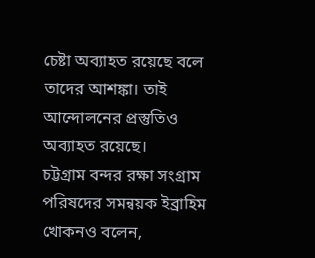চেষ্টা অব্যাহত রয়েছে বলে তাদের আশঙ্কা। তাই আন্দোলনের প্রস্তুতিও অব্যাহত রয়েছে।
চট্টগ্রাম বন্দর রক্ষা সংগ্রাম পরিষদের সমন্বয়ক ইব্রাহিম খোকনও বলেন,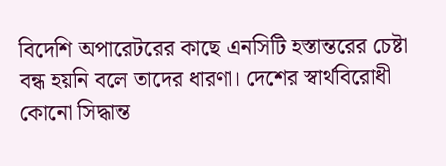বিদেশি অপারেটরের কাছে এনসিটি হস্তান্তরের চেষ্টা বন্ধ হয়নি বলে তাদের ধারণা। দেশের স্বার্থবিরোধী কোনো সিদ্ধান্ত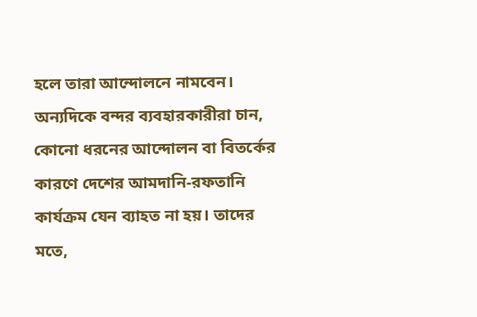হলে তারা আন্দোলনে নামবেন।
অন্যদিকে বন্দর ব্যবহারকারীরা চান, কোনো ধরনের আন্দোলন বা বিতর্কের কারণে দেশের আমদানি-রফতানি কার্যক্রম যেন ব্যাহত না হয়। তাদের মতে,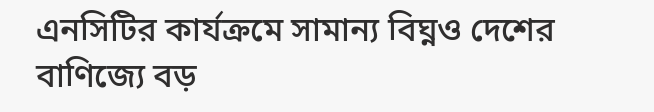এনসিটির কার্যক্রমে সামান্য বিঘ্নও দেশের বাণিজ্যে বড়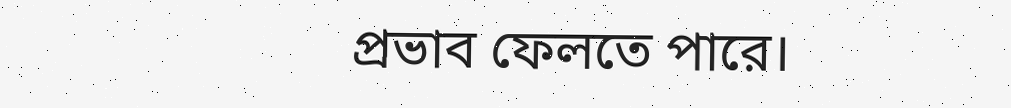প্রভাব ফেলতে পারে।